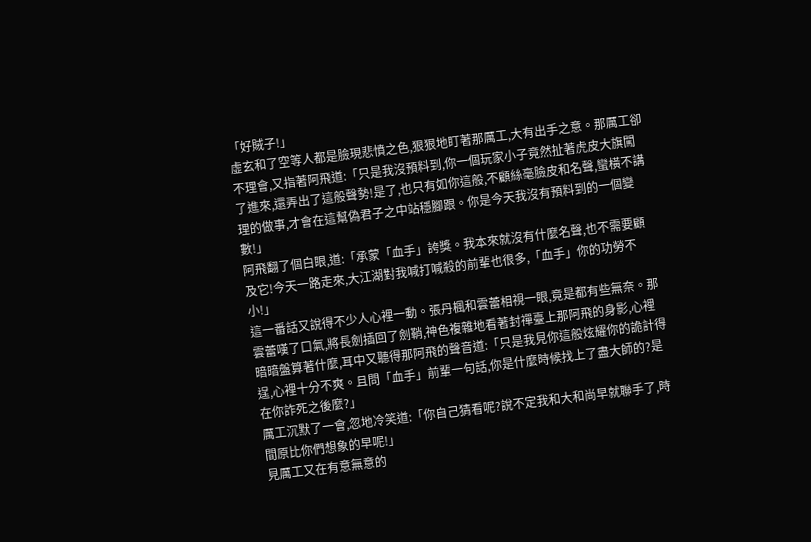「好賊子!」
虛玄和了空等人都是臉現悲憤之色,狠狠地盯著那厲工,大有出手之意。那厲工卻不理會,又指著阿飛道:「只是我沒預料到,你一個玩家小子竟然扯著虎皮大旗闖了進來,還弄出了這般聲勢!是了,也只有如你這般,不顧絲毫臉皮和名聲,蠻橫不講理的做事,才會在這幫偽君子之中站穩腳跟。你是今天我沒有預料到的一個變數!」
阿飛翻了個白眼,道:「承蒙「血手」誇獎。我本來就沒有什麼名聲,也不需要顧及它!今天一路走來,大江湖對我喊打喊殺的前輩也很多,「血手」你的功勞不小!」
這一番話又說得不少人心裡一動。張丹楓和雲蕾相視一眼,竟是都有些無奈。那雲蕾嘆了口氣,將長劍插回了劍鞘,神色複雜地看著封禪臺上那阿飛的身影,心裡暗暗盤算著什麼,耳中又聽得那阿飛的聲音道:「只是我見你這般炫耀你的詭計得逞,心裡十分不爽。且問「血手」前輩一句話,你是什麼時候找上了盡大師的?是在你詐死之後麼?」
厲工沉默了一會,忽地冷笑道:「你自己猜看呢?說不定我和大和尚早就聯手了,時間原比你們想象的早呢!」
見厲工又在有意無意的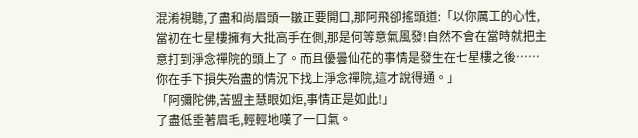混淆視聽,了盡和尚眉頭一皺正要開口,那阿飛卻搖頭道:「以你厲工的心性,當初在七星樓擁有大批高手在側,那是何等意氣風發!自然不會在當時就把主意打到淨念禪院的頭上了。而且優曇仙花的事情是發生在七星樓之後……你在手下損失殆盡的情況下找上淨念禪院,這才說得通。」
「阿彌陀佛,苦盟主慧眼如炬,事情正是如此!」
了盡低垂著眉毛,輕輕地嘆了一口氣。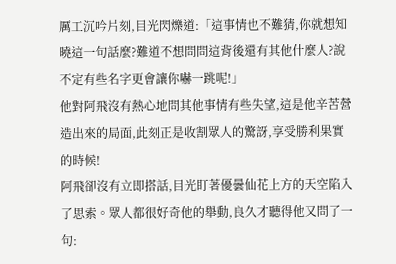厲工沉吟片刻,目光閃爍道:「這事情也不難猜,你就想知曉這一句話麼?難道不想問問這背後還有其他什麼人?說不定有些名字更會讓你嚇一跳呢!」
他對阿飛沒有熱心地問其他事情有些失望,這是他辛苦營造出來的局面,此刻正是收割眾人的驚訝,享受勝利果實的時候!
阿飛卻沒有立即搭話,目光盯著優曇仙花上方的天空陷入了思索。眾人都很好奇他的舉動,良久才聽得他又問了一句: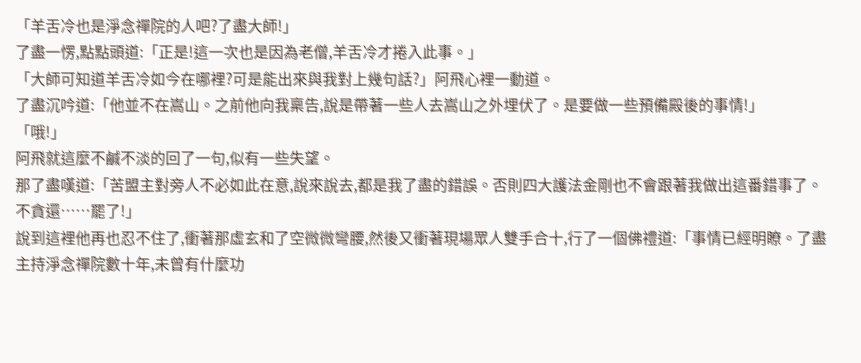「羊舌冷也是淨念禪院的人吧?了盡大師!」
了盡一愣,點點頭道:「正是!這一次也是因為老僧,羊舌冷才捲入此事。」
「大師可知道羊舌冷如今在哪裡?可是能出來與我對上幾句話?」阿飛心裡一動道。
了盡沉吟道:「他並不在嵩山。之前他向我稟告,說是帶著一些人去嵩山之外埋伏了。是要做一些預備殿後的事情!」
「哦!」
阿飛就這麼不鹹不淡的回了一句,似有一些失望。
那了盡嘆道:「苦盟主對旁人不必如此在意,說來說去,都是我了盡的錯誤。否則四大護法金剛也不會跟著我做出這番錯事了。不貪還……罷了!」
說到這裡他再也忍不住了,衝著那虛玄和了空微微彎腰,然後又衝著現場眾人雙手合十,行了一個佛禮道:「事情已經明瞭。了盡主持淨念禪院數十年,未曾有什麼功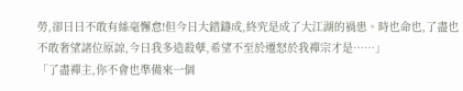勞,卻日日不敢有絲毫懈怠!但今日大錯鑄成,終究是成了大江湖的禍患。時也命也,了盡也不敢奢望諸位原諒,今日我多造殺孽,希望不至於遷怒於我禪宗才是……」
「了盡禪主,你不會也準備來一個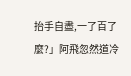抬手自盡,一了百了麼?」阿飛忽然道冷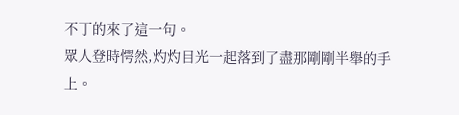不丁的來了這一句。
眾人登時愕然,灼灼目光一起落到了盡那剛剛半舉的手上。